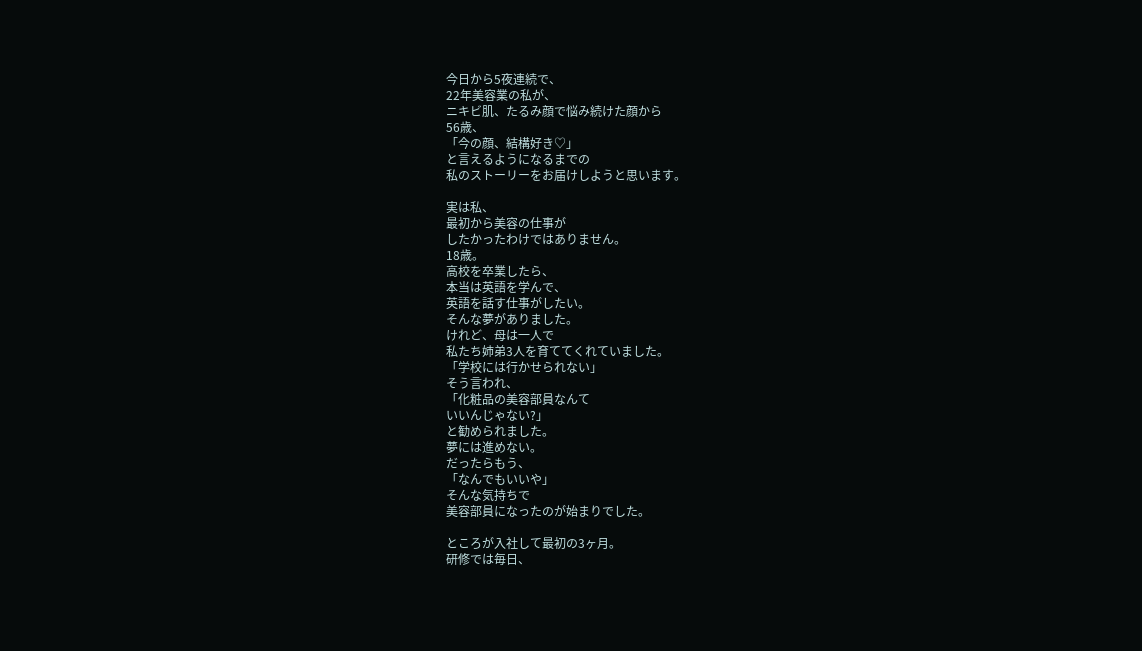今日から5夜連続で、
22年美容業の私が、
ニキビ肌、たるみ顔で悩み続けた顔から
56歳、
「今の顔、結構好き♡」
と言えるようになるまでの
私のストーリーをお届けしようと思います。

実は私、
最初から美容の仕事が
したかったわけではありません。
18歳。
高校を卒業したら、
本当は英語を学んで、
英語を話す仕事がしたい。
そんな夢がありました。
けれど、母は一人で
私たち姉弟3人を育ててくれていました。
「学校には行かせられない」
そう言われ、
「化粧品の美容部員なんて
いいんじゃない?」
と勧められました。
夢には進めない。
だったらもう、
「なんでもいいや」
そんな気持ちで
美容部員になったのが始まりでした。

ところが入社して最初の3ヶ月。
研修では毎日、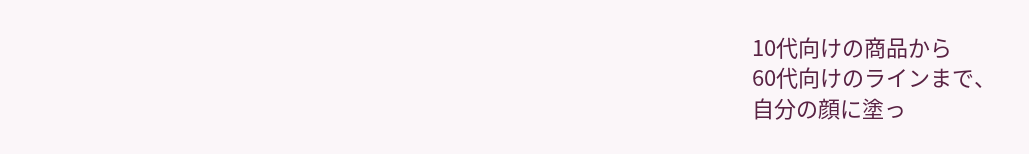10代向けの商品から
60代向けのラインまで、
自分の顔に塗っ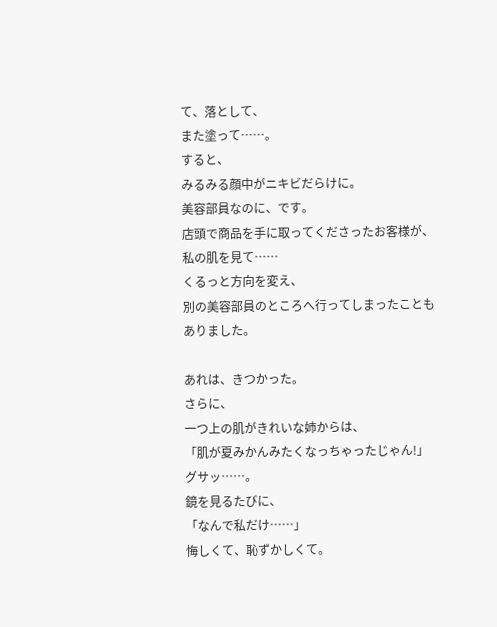て、落として、
また塗って……。
すると、
みるみる顔中がニキビだらけに。
美容部員なのに、です。
店頭で商品を手に取ってくださったお客様が、
私の肌を見て……
くるっと方向を変え、
別の美容部員のところへ行ってしまったこともありました。

あれは、きつかった。
さらに、
一つ上の肌がきれいな姉からは、
「肌が夏みかんみたくなっちゃったじゃん!」
グサッ……。
鏡を見るたびに、
「なんで私だけ……」
悔しくて、恥ずかしくて。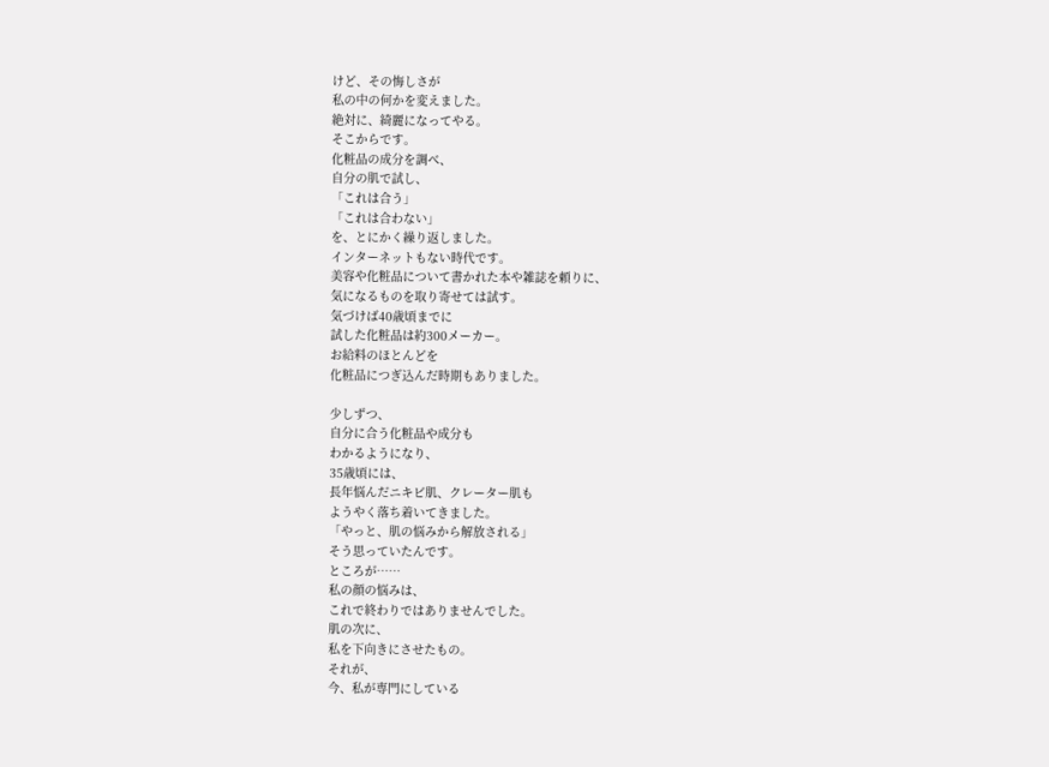けど、その悔しさが
私の中の何かを変えました。
絶対に、綺麗になってやる。
そこからです。
化粧品の成分を調べ、
自分の肌で試し、
「これは合う」
「これは合わない」
を、とにかく繰り返しました。
インターネットもない時代です。
美容や化粧品について書かれた本や雑誌を頼りに、
気になるものを取り寄せては試す。
気づけば40歳頃までに
試した化粧品は約300メーカー。
お給料のほとんどを
化粧品につぎ込んだ時期もありました。

少しずつ、
自分に合う化粧品や成分も
わかるようになり、
35歳頃には、
長年悩んだニキビ肌、クレーター肌も
ようやく落ち着いてきました。
「やっと、肌の悩みから解放される」
そう思っていたんです。
ところが……
私の顔の悩みは、
これで終わりではありませんでした。
肌の次に、
私を下向きにさせたもの。
それが、
今、私が専門にしている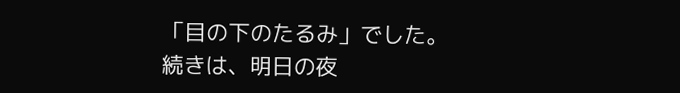「目の下のたるみ」でした。
続きは、明日の夜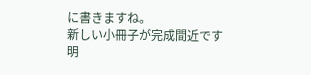に書きますね。
新しい小冊子が完成間近です
明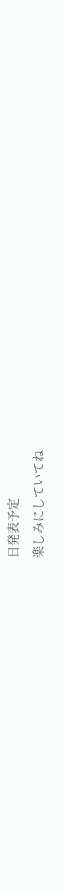日発表予定
楽しみにしていてね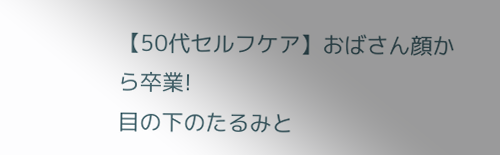【50代セルフケア】おばさん顔から卒業!
目の下のたるみと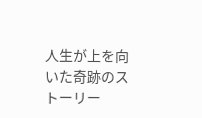人生が上を向いた奇跡のストーリー